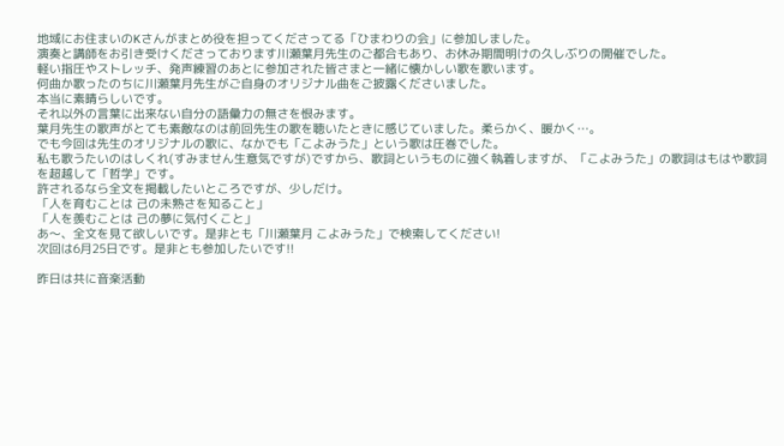地域にお住まいのKさんがまとめ役を担ってくださってる「ひまわりの会」に参加しました。
演奏と講師をお引き受けくださっております川瀬葉月先生のご都合もあり、お休み期間明けの久しぶりの開催でした。
軽い指圧やストレッチ、発声練習のあとに参加された皆さまと一緒に懐かしい歌を歌います。
何曲か歌ったのちに川瀬葉月先生がご自身のオリジナル曲をご披露くださいました。
本当に素晴らしいです。
それ以外の言葉に出来ない自分の語彙力の無さを恨みます。
葉月先生の歌声がとても素敵なのは前回先生の歌を聴いたときに感じていました。柔らかく、暖かく…。
でも今回は先生のオリジナルの歌に、なかでも「こよみうた」という歌は圧巻でした。
私も歌うたいのはしくれ(すみません生意気ですが)ですから、歌詞というものに強く執着しますが、「こよみうた」の歌詞はもはや歌詞を超越して「哲学」です。
許されるなら全文を掲載したいところですが、少しだけ。
「人を育むことは 己の未熟さを知ること」
「人を羨むことは 己の夢に気付くこと」
あ〜、全文を見て欲しいです。是非とも「川瀬葉月 こよみうた」で検索してください!
次回は6月25日です。是非とも参加したいです!!

昨日は共に音楽活動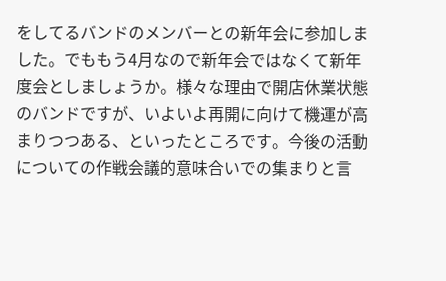をしてるバンドのメンバーとの新年会に参加しました。でももう4月なので新年会ではなくて新年度会としましょうか。様々な理由で開店休業状態のバンドですが、いよいよ再開に向けて機運が高まりつつある、といったところです。今後の活動についての作戦会議的意味合いでの集まりと言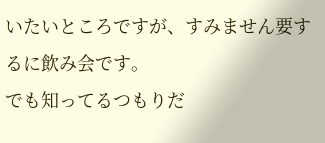いたいところですが、すみません要するに飲み会です。
でも知ってるつもりだ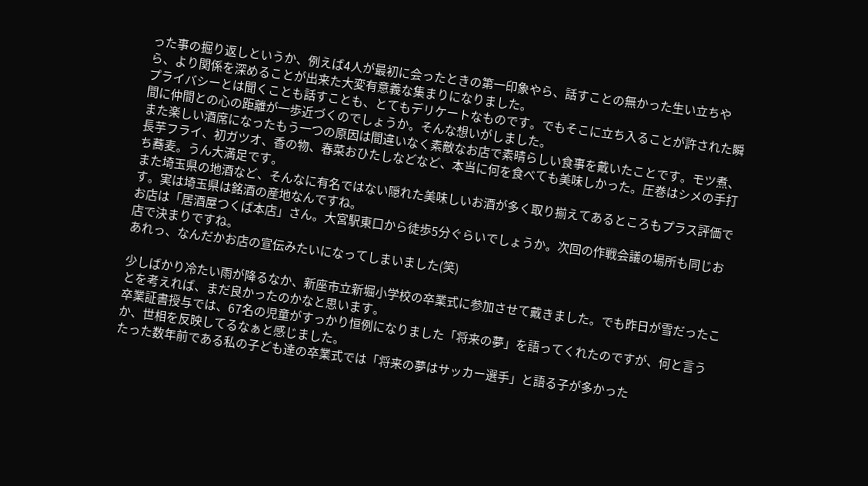った事の掘り返しというか、例えば4人が最初に会ったときの第一印象やら、話すことの無かった生い立ちやら、より関係を深めることが出来た大変有意義な集まりになりました。
プライバシーとは聞くことも話すことも、とてもデリケートなものです。でもそこに立ち入ることが許された瞬間に仲間との心の距離が一歩近づくのでしょうか。そんな想いがしました。
また楽しい酒席になったもう一つの原因は間違いなく素敵なお店で素晴らしい食事を戴いたことです。モツ煮、長芋フライ、初ガツオ、香の物、春菜おひたしなどなど、本当に何を食べても美味しかった。圧巻はシメの手打ち蕎麦。うん大満足です。
また埼玉県の地酒など、そんなに有名ではない隠れた美味しいお酒が多く取り揃えてあるところもプラス評価です。実は埼玉県は銘酒の産地なんですね。
お店は「居酒屋つくば本店」さん。大宮駅東口から徒歩5分ぐらいでしょうか。次回の作戦会議の場所も同じお店で決まりですね。
あれっ、なんだかお店の宣伝みたいになってしまいました(笑)

少しばかり冷たい雨が降るなか、新座市立新堀小学校の卒業式に参加させて戴きました。でも昨日が雪だったことを考えれば、まだ良かったのかなと思います。
卒業証書授与では、67名の児童がすっかり恒例になりました「将来の夢」を語ってくれたのですが、何と言うか、世相を反映してるなぁと感じました。
たった数年前である私の子ども達の卒業式では「将来の夢はサッカー選手」と語る子が多かった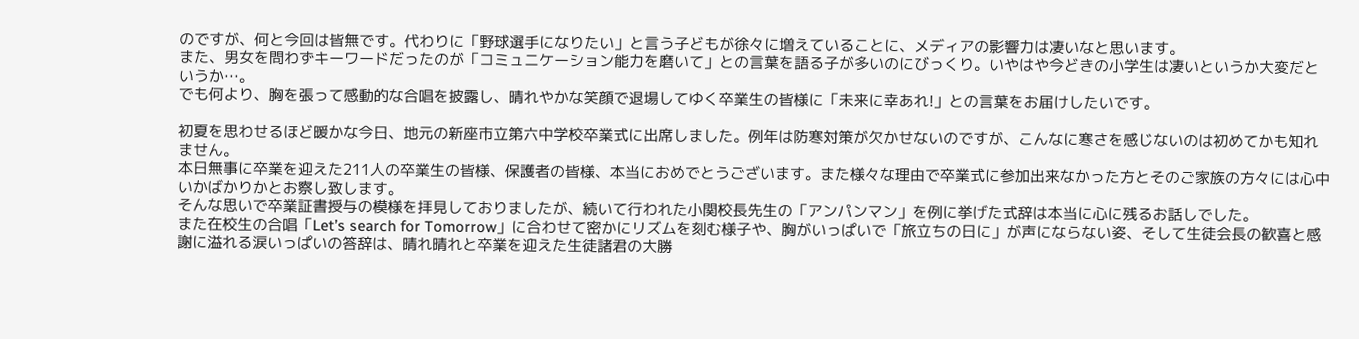のですが、何と今回は皆無です。代わりに「野球選手になりたい」と言う子どもが徐々に増えていることに、メディアの影響力は凄いなと思います。
また、男女を問わずキーワードだったのが「コミュニケーション能力を磨いて」との言葉を語る子が多いのにびっくり。いやはや今どきの小学生は凄いというか大変だというか…。
でも何より、胸を張って感動的な合唱を披露し、晴れやかな笑顔で退場してゆく卒業生の皆様に「未来に幸あれ!」との言葉をお届けしたいです。

初夏を思わせるほど暖かな今日、地元の新座市立第六中学校卒業式に出席しました。例年は防寒対策が欠かせないのですが、こんなに寒さを感じないのは初めてかも知れません。
本日無事に卒業を迎えた211人の卒業生の皆様、保護者の皆様、本当におめでとうございます。また様々な理由で卒業式に参加出来なかった方とそのご家族の方々には心中いかばかりかとお察し致します。
そんな思いで卒業証書授与の模様を拝見しておりましたが、続いて行われた小関校長先生の「アンパンマン」を例に挙げた式辞は本当に心に残るお話しでした。
また在校生の合唱「Let’s search for Tomorrow」に合わせて密かにリズムを刻む様子や、胸がいっぱいで「旅立ちの日に」が声にならない姿、そして生徒会長の歓喜と感謝に溢れる涙いっぱいの答辞は、晴れ晴れと卒業を迎えた生徒諸君の大勝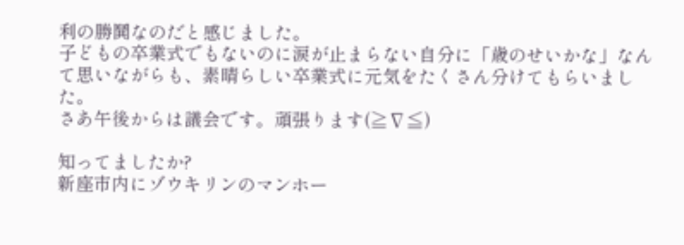利の勝鬨なのだと感じました。
子どもの卒業式でもないのに涙が止まらない自分に「歳のせいかな」なんて思いながらも、素晴らしい卒業式に元気をたくさん分けてもらいました。
さあ午後からは議会です。頑張ります(≧∇≦)

知ってましたか?
新座市内にゾウキリンのマンホー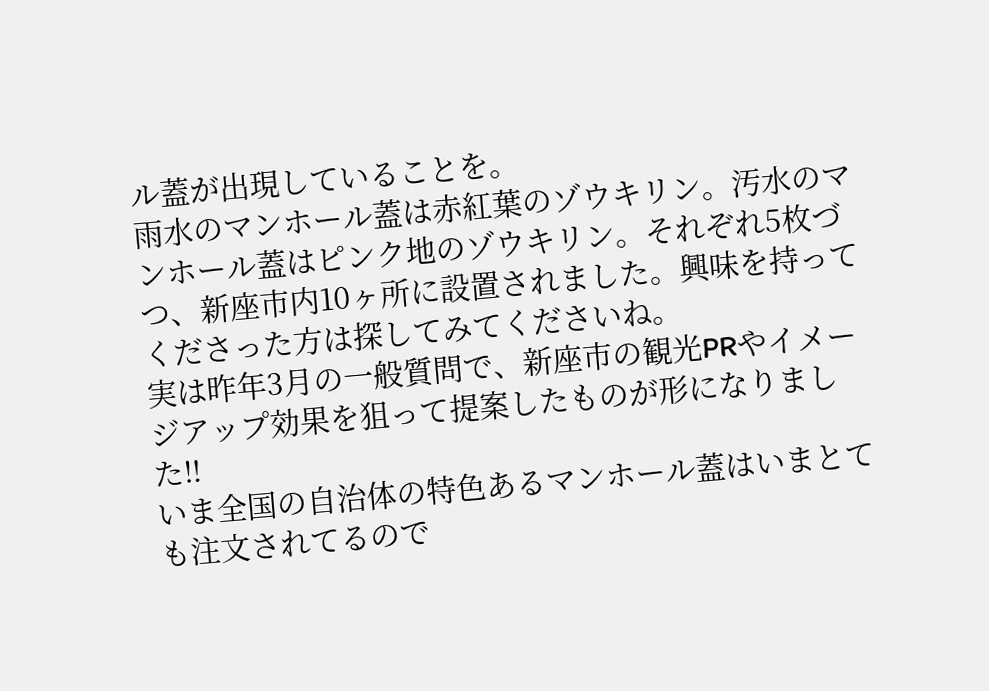ル蓋が出現していることを。
雨水のマンホール蓋は赤紅葉のゾウキリン。汚水のマンホール蓋はピンク地のゾウキリン。それぞれ5枚づつ、新座市内10ヶ所に設置されました。興味を持ってくださった方は探してみてくださいね。
実は昨年3月の一般質問で、新座市の観光PRやイメージアップ効果を狙って提案したものが形になりました‼
いま全国の自治体の特色あるマンホール蓋はいまとても注文されてるので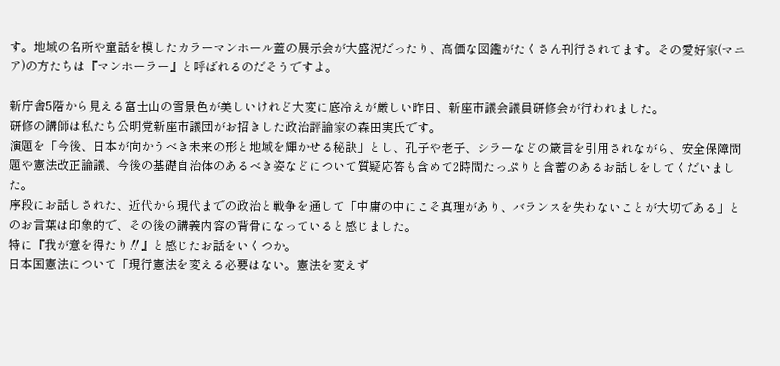す。地域の名所や童話を模したカラーマンホール蓋の展示会が大盛況だったり、高価な図鑑がたくさん刊行されてます。その愛好家(マニア)の方たちは『マンホーラー』と呼ばれるのだそうですよ。

新庁舎5階から見える富士山の雪景色が美しいけれど大変に底冷えが厳しい昨日、新座市議会議員研修会が行われました。
研修の講師は私たち公明党新座市議団がお招きした政治評論家の森田実氏です。
演題を「今後、日本が向かうべき未来の形と地域を輝かせる秘訣」とし、孔子や老子、シラーなどの箴言を引用されながら、安全保障問題や憲法改正論議、今後の基礎自治体のあるべき姿などについて質疑応答も含めて2時間たっぷりと含蓄のあるお話しをしてくだいました。
序段にお話しされた、近代から現代までの政治と戦争を通して「中庸の中にこそ真理があり、バランスを失わないことが大切である」とのお言葉は印象的で、その後の講義内容の背骨になっていると感じました。
特に『我が意を得たり‼』と感じたお話をいくつか。
日本国憲法について「現行憲法を変える必要はない。憲法を変えず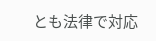とも法律で対応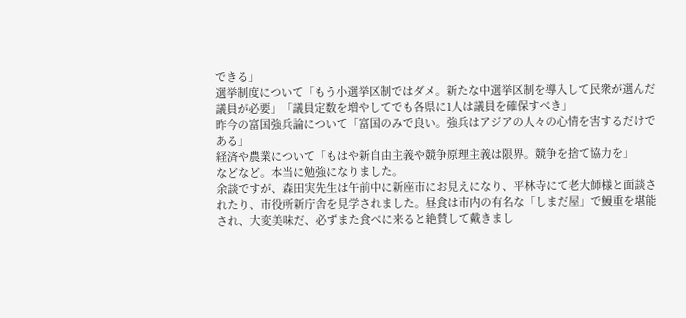できる」
選挙制度について「もう小選挙区制ではダメ。新たな中選挙区制を導入して民衆が選んだ議員が必要」「議員定数を増やしてでも各県に1人は議員を確保すべき」
昨今の富国強兵論について「富国のみで良い。強兵はアジアの人々の心情を害するだけである」
経済や農業について「もはや新自由主義や競争原理主義は限界。競争を捨て協力を」
などなど。本当に勉強になりました。
余談ですが、森田実先生は午前中に新座市にお見えになり、平林寺にて老大師様と面談されたり、市役所新庁舎を見学されました。昼食は市内の有名な「しまだ屋」で鰻重を堪能され、大変美味だ、必ずまた食べに来ると絶賛して戴きまし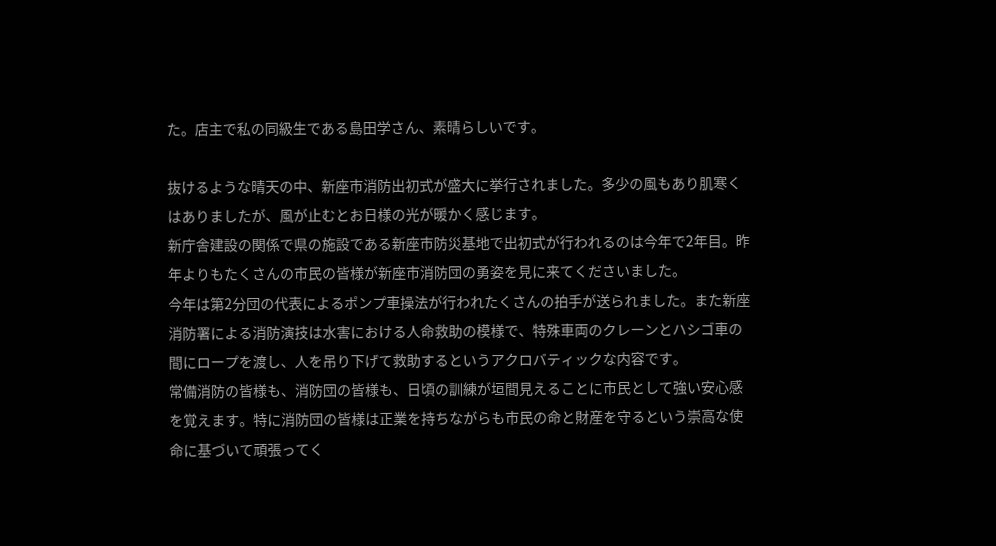た。店主で私の同級生である島田学さん、素晴らしいです。

抜けるような晴天の中、新座市消防出初式が盛大に挙行されました。多少の風もあり肌寒くはありましたが、風が止むとお日様の光が暖かく感じます。
新庁舎建設の関係で県の施設である新座市防災基地で出初式が行われるのは今年で2年目。昨年よりもたくさんの市民の皆様が新座市消防団の勇姿を見に来てくださいました。
今年は第2分団の代表によるポンプ車操法が行われたくさんの拍手が送られました。また新座消防署による消防演技は水害における人命救助の模様で、特殊車両のクレーンとハシゴ車の間にロープを渡し、人を吊り下げて救助するというアクロバティックな内容です。
常備消防の皆様も、消防団の皆様も、日頃の訓練が垣間見えることに市民として強い安心感を覚えます。特に消防団の皆様は正業を持ちながらも市民の命と財産を守るという崇高な使命に基づいて頑張ってく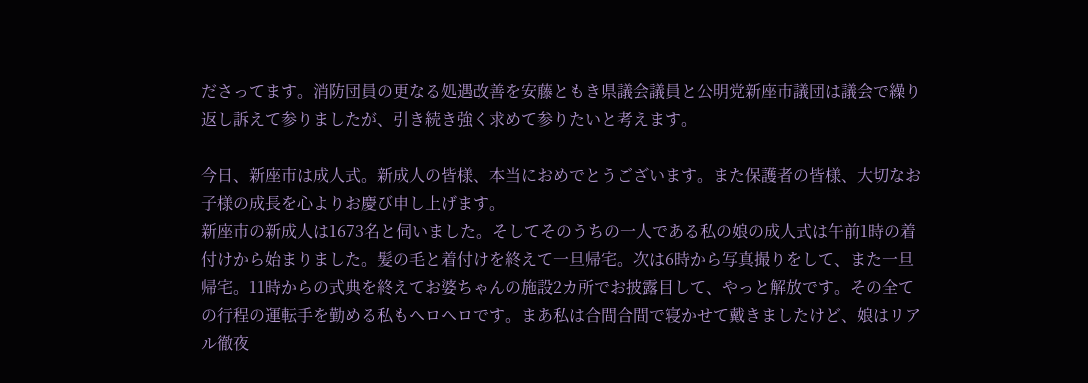ださってます。消防団員の更なる処遇改善を安藤ともき県議会議員と公明党新座市議団は議会で繰り返し訴えて参りましたが、引き続き強く求めて参りたいと考えます。

今日、新座市は成人式。新成人の皆様、本当におめでとうございます。また保護者の皆様、大切なお子様の成長を心よりお慶び申し上げます。
新座市の新成人は1673名と伺いました。そしてそのうちの一人である私の娘の成人式は午前1時の着付けから始まりました。髪の毛と着付けを終えて一旦帰宅。次は6時から写真撮りをして、また一旦帰宅。11時からの式典を終えてお婆ちゃんの施設2カ所でお披露目して、やっと解放です。その全ての行程の運転手を勤める私もヘロヘロです。まあ私は合間合間で寝かせて戴きましたけど、娘はリアル徹夜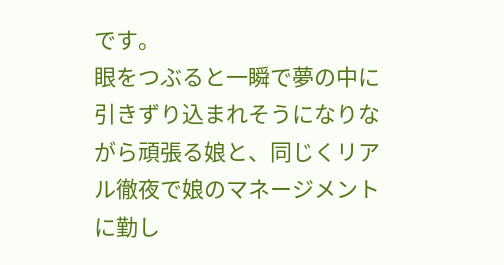です。
眼をつぶると一瞬で夢の中に引きずり込まれそうになりながら頑張る娘と、同じくリアル徹夜で娘のマネージメントに勤し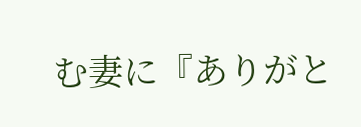む妻に『ありがと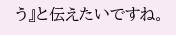う』と伝えたいですね。